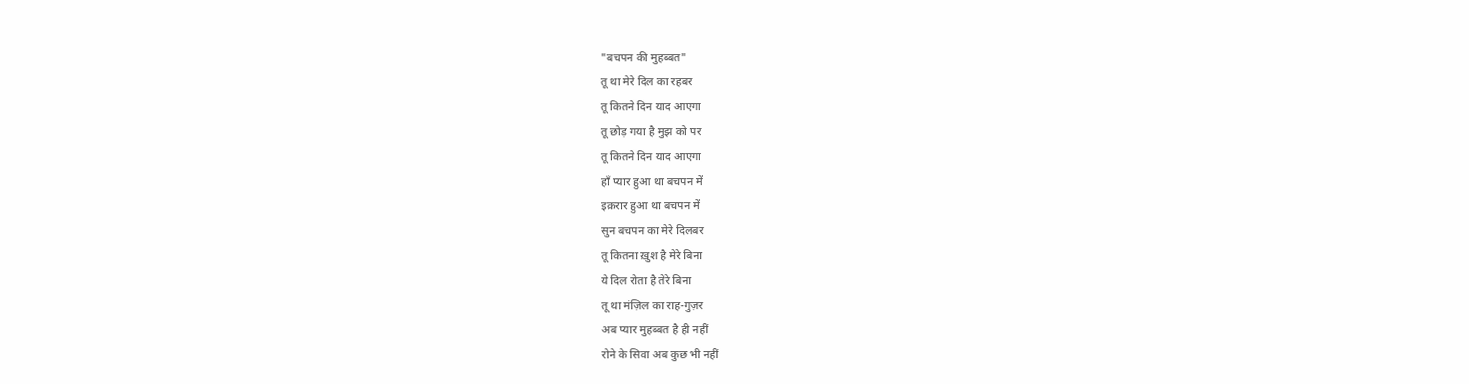"बचपन की मुहब्बत"
तू था मेरे दिल का रहबर
तू कितने दिन याद आएगा
तू छोड़ गया है मुझ को पर
तू कितने दिन याद आएगा
हाँ प्यार हुआ था बचपन में
इक़रार हुआ था बचपन में
सुन बचपन का मेरे दिलबर
तू कितना ख़ुश है मेरे बिना
ये दिल रोता है तेरे बिना
तू था मंज़िल का राह-गुज़र
अब प्यार मुहब्बत है ही नहीं
रोने के सिवा अब कुछ भी नहीं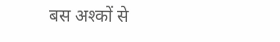बस अश्कों से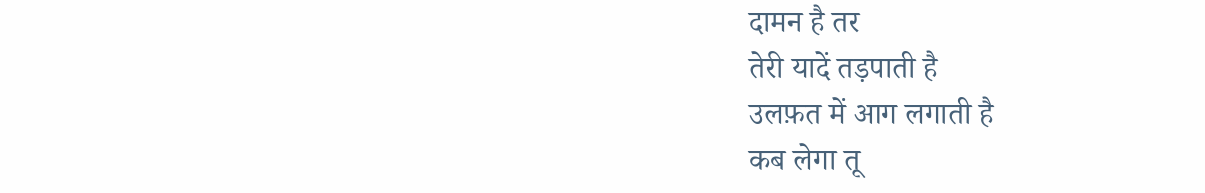दामन है तर
तेरी यादें तड़पाती है
उलफ़त में आग लगाती है
कब लेगा तू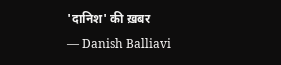'दानिश' की ख़बर
— Danish Balliavi